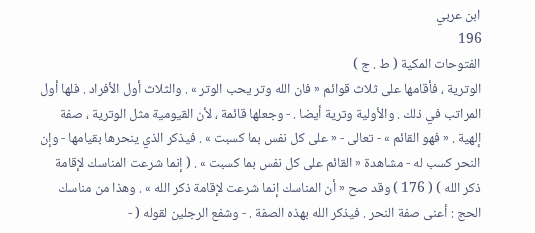ابن عربي
196
الفتوحات المكية ( ط . ج )
الوترية ، فأقامها على ثلاث قوائم « فان الله وتر يحب الوتر » . والثلاث أول الأفراد . فلها أول المراتب في ذلك . والأولية وترية أيضا . - وجعلها قائمة ، لأن القيومية مثل الوترية ، صفة إلهية . « فهو القائم » - تعالى - « على كل نفس بما كسبت » . فيذكر الذي ينحرها بقيامها - وإن النحر كسب له - مشاهدة « القائم على كل نفس بما كسبت » . ( إنما شرعت المناسك لإقامة ذكر الله ) ( 176 ) وقد صح « أن المناسك إنما شرعت لإقامة ذكر الله » . وهذا من مناسك الحج : أعنى صفة النحر . فيذكر الله بهذه الصفة . - وشفع الرجلين لقوله ( -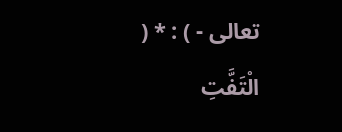تعالى - ) : * ( الْتَفَّتِ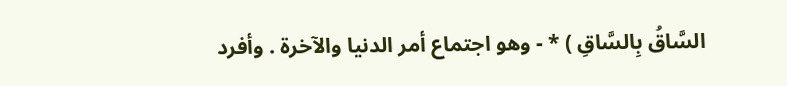السَّاقُ بِالسَّاقِ ) * - وهو اجتماع أمر الدنيا والآخرة . وأفرد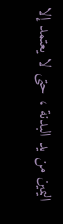اليمين من يد البدنة ، حتى لا يعتمد إلا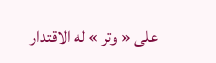على « وتر » له الاقتدار